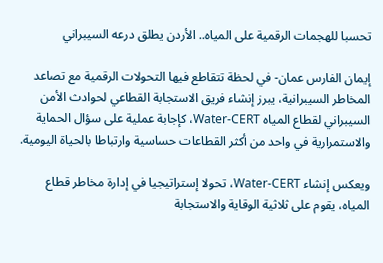تحسبا للهجمات الرقمية على المياه.. الأردن يطلق درعه السيبراني

إيمان الفارس عمان- في لحظة تتقاطع فيها التحولات الرقمية مع تصاعد المخاطر السيبرانية، يبرز إنشاء فريق الاستجابة القطاعي لحوادث الأمن السيبراني لقطاع المياه Water-CERT، كإجابة عملية على سؤال الحماية والاستمرارية في واحد من أكثر القطاعات حساسية وارتباطا بالحياة اليومية.

ويعكس إنشاء Water-CERT، تحولا إستراتيجيا في إدارة مخاطر قطاع المياه، يقوم على ثلاثية الوقاية والاستجابة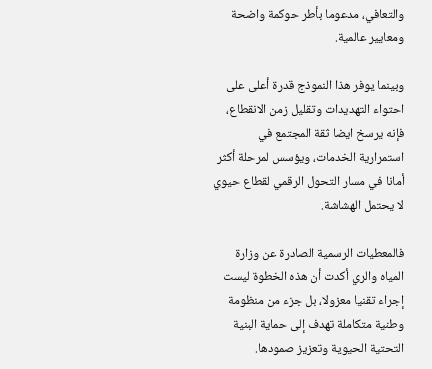والتعافي، مدعوما بأطر حوكمة واضحة ومعايير عالمية.

وبينما يوفر هذا النموذج قدرة أعلى على احتواء التهديدات وتقليل زمن الانقطاع، فإنه يرسخ ايضا ثقة المجتمع في استمرارية الخدمات، ويؤسس لمرحلة أكثر أمانا في مسار التحول الرقمي لقطاع حيوي لا يحتمل الهشاشة.

فالمعطيات الرسمية الصادرة عن وزارة المياه والري أكدت أن هذه الخطوة ليست إجراء تقنيا معزولا، بل جزء من منظومة وطنية متكاملة تهدف إلى حماية البنية التحتية الحيوية وتعزيز صمودها.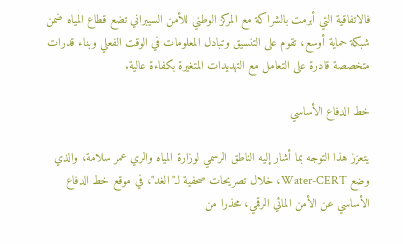فالاتفاقية التي أبرمت بالشراكة مع المركز الوطني للأمن السيبراني تضع قطاع المياه ضمن شبكة حماية أوسع، تقوم على التنسيق وتبادل المعلومات في الوقت الفعلي وبناء قدرات متخصصة قادرة على التعامل مع التهديدات المتغيرة بكفاءة عالية.

خط الدفاع الأساسي

يتعزز هذا التوجه بما أشار إليه الناطق الرسمي لوزارة المياه والري عمر سلامة، والذي وضع Water-CERT، خلال تصريحات صحفية لـ"الغد"، في موقع خط الدفاع الأساسي عن الأمن المائي الرقمي، محذرا من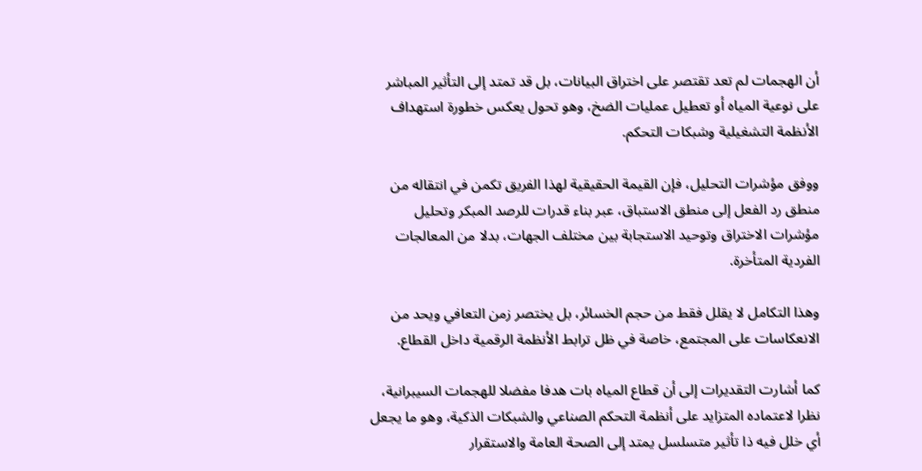أن الهجمات لم تعد تقتصر على اختراق البيانات، بل قد تمتد إلى التأثير المباشر على نوعية المياه أو تعطيل عمليات الضخ، وهو تحول يعكس خطورة استهداف الأنظمة التشغيلية وشبكات التحكم.

ووفق مؤشرات التحليل، فإن القيمة الحقيقية لهذا الفريق تكمن في انتقاله من منطق رد الفعل إلى منطق الاستباق، عبر بناء قدرات للرصد المبكر وتحليل مؤشرات الاختراق وتوحيد الاستجابة بين مختلف الجهات، بدلا من المعالجات الفردية المتأخرة.

وهذا التكامل لا يقلل فقط من حجم الخسائر، بل يختصر زمن التعافي ويحد من الانعكاسات على المجتمع، خاصة في ظل ترابط الأنظمة الرقمية داخل القطاع.

كما أشارت التقديرات إلى أن قطاع المياه بات هدفا مفضلا للهجمات السيبرانية، نظرا لاعتماده المتزايد على أنظمة التحكم الصناعي والشبكات الذكية، وهو ما يجعل أي خلل فيه ذا تأثير متسلسل يمتد إلى الصحة العامة والاستقرار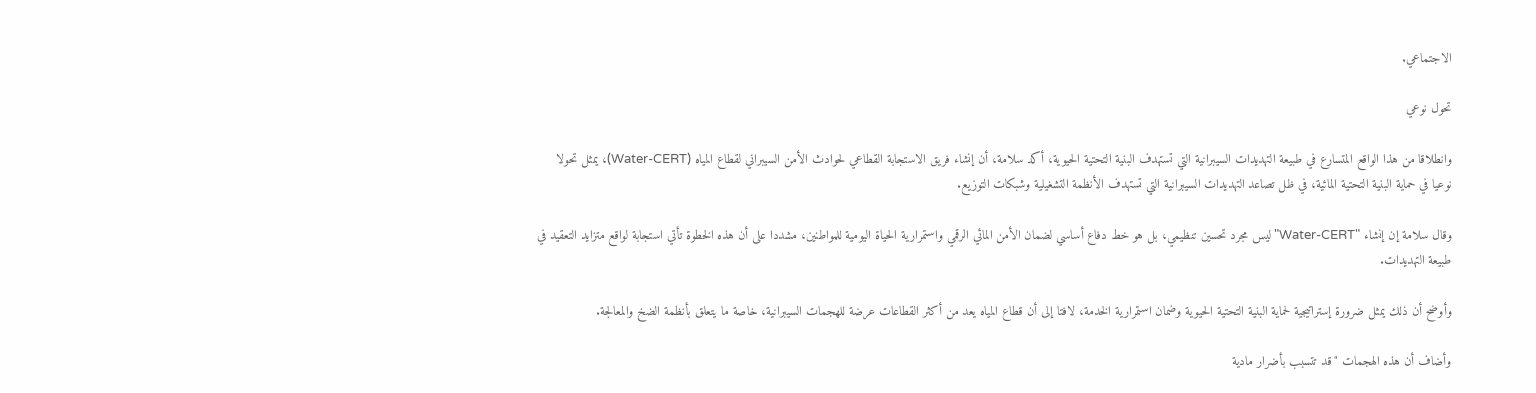الاجتماعي.

تحول نوعي

وانطلاقا من هذا الواقع المتسارع في طبيعة التهديدات السيبرانية التي تستهدف البنية التحتية الحيوية، أكد سلامة، أن إنشاء فريق الاستجابة القطاعي لحوادث الأمن السيبراني لقطاع المياه (Water-CERT)، يمثل تحولا نوعيا في حماية البنية التحتية المائية، في ظل تصاعد التهديدات السيبرانية التي تستهدف الأنظمة التشغيلية وشبكات التوزيع.

وقال سلامة إن إنشاء "Water-CERT" ليس مجرد تحسين تنظيمي، بل هو خط دفاع أساسي لضمان الأمن المائي الرقمي واستمرارية الحياة اليومية للمواطنين، مشددا على أن هذه الخطوة تأتي استجابة لواقع متزايد التعقيد في طبيعة التهديدات.

وأوضح أن ذلك يمثل ضرورة إستراتيجية لحماية البنية التحتية الحيوية وضمان استمرارية الخدمة، لافتا إلى أن قطاع المياه يعد من أكثر القطاعات عرضة للهجمات السيبرانية، خاصة ما يتعلق بأنظمة الضخ والمعالجة.

وأضاف أن هذه الهجمات "قد تتسبب بأضرار مادية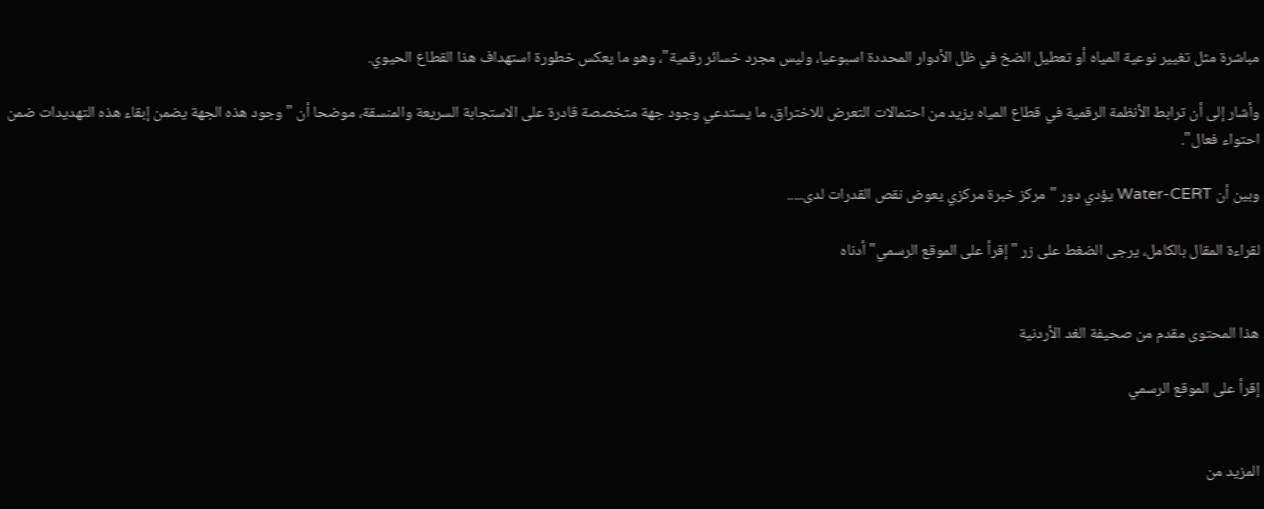مباشرة مثل تغيير نوعية المياه أو تعطيل الضخ في ظل الأدوار المحددة اسبوعيا، وليس مجرد خسائر رقمية"، وهو ما يعكس خطورة استهداف هذا القطاع الحيوي.

وأشار إلى أن ترابط الأنظمة الرقمية في قطاع المياه يزيد من احتمالات التعرض للاختراق، ما يستدعي وجود جهة متخصصة قادرة على الاستجابة السريعة والمنسقة، موضحا أن "وجود هذه الجهة يضمن إبقاء هذه التهديدات ضمن احتواء فعال".

وبين أن Water-CERT يؤدي دور "مركز خبرة مركزي يعوض نقص القدرات لدى.....

لقراءة المقال بالكامل، يرجى الضغط على زر "إقرأ على الموقع الرسمي" أدناه


هذا المحتوى مقدم من صحيفة الغد الأردنية

إقرأ على الموقع الرسمي


المزيد من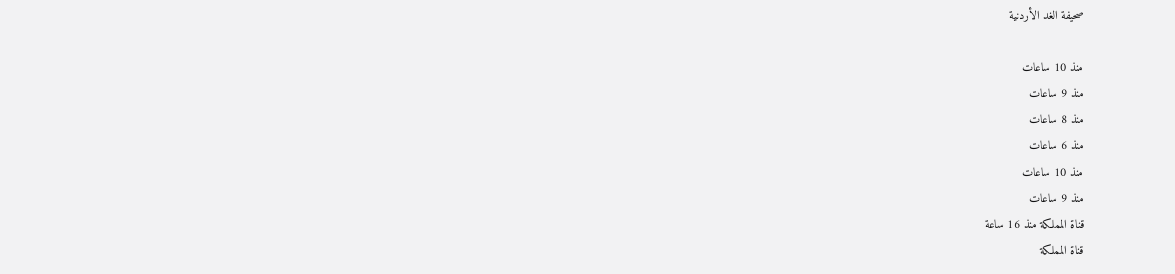صحيفة الغد الأردنية

منذ 10 ساعات
منذ 9 ساعات
منذ 8 ساعات
منذ 6 ساعات
منذ 10 ساعات
منذ 9 ساعات
قناة المملكة منذ 16 ساعة
قناة المملكة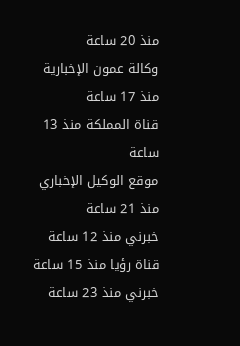منذ 20 ساعة
وكالة عمون الإخبارية منذ 17 ساعة
قناة المملكة منذ 13 ساعة
موقع الوكيل الإخباري منذ 21 ساعة
خبرني منذ 12 ساعة
قناة رؤيا منذ 15 ساعة
خبرني منذ 23 ساعة